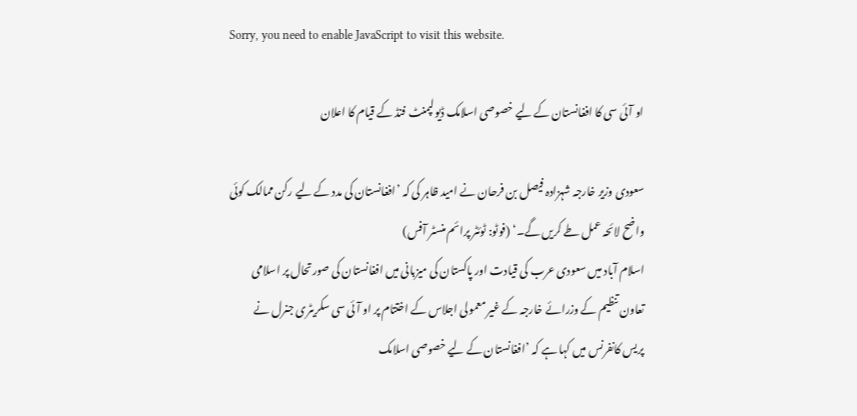Sorry, you need to enable JavaScript to visit this website.

او آئی سی کا افغانستان کے لیے خصوصی اسلامک ڈیولپمنٹ فنڈ کے قیام کا اعلان

سعودی وزیر خارجہ شہزادہ فیصل بن فرحان نے امید ظاہر کی کہ ’افغانستان کی مدد کے لیے رکن ممالک کوئی واضح لائحہ عمل طے کریں گے۔‘ (فوٹو: ٹوئٹر پرائم منسٹر آفس)
اسلام آباد میں سعودی عرب کی قیادت اور پاکستان کی میزبانی میں افغانستان کی صورتحال پر اسلامی تعاون تنظیم کے وزرائے خارجہ کے غیر معمولی اجلاس کے اختتام پر او آئی سی سکریٹری جنرل نے پریس کانفرنس میں کہا ہے کہ ’افغانستان کے لیے خصوصی اسلامک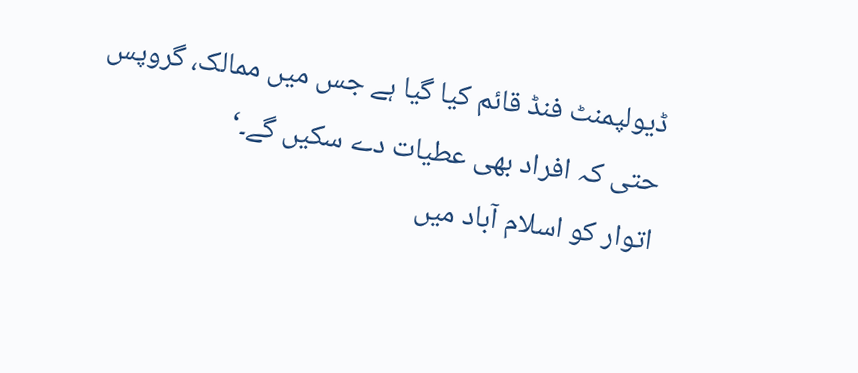ڈیولپمنٹ فنڈ قائم کیا گیا ہے جس میں ممالک، گروپس حتی کہ افراد بھی عطیات دے سکیں گے۔‘
اتوار کو اسلام آباد میں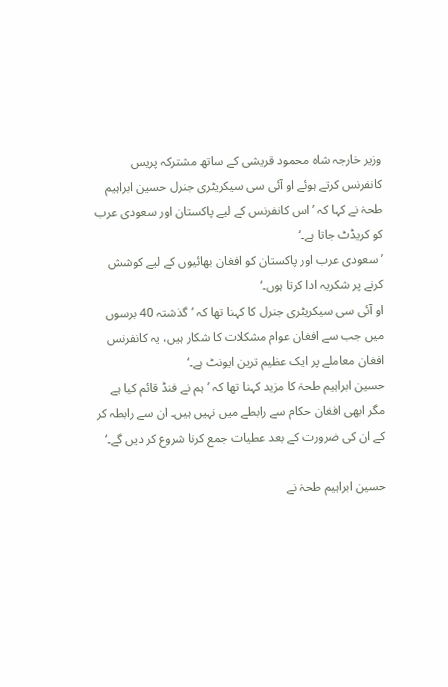وزیر خارجہ شاہ محمود قریشی کے ساتھ مشترکہ پریس کانفرنس کرتے ہوئے او آئی سی سیکریٹری جنرل حسین ابراہیم طحہٰ نے کہا کہ ’اس کانفرنس کے لیے پاکستان اور سعودی عرب کو کریڈٹ جاتا ہے۔‘
’سعودی عرب اور پاکستان کو افغان بھائیوں کے لیے کوشش کرنے پر شکریہ ادا کرتا ہوں۔‘
او آئی سی سیکریٹری جنرل کا کہنا تھا کہ ’گذشتہ 40 برسوں میں جب سے افغان عوام مشکلات کا شکار ہیں، یہ کانفرنس افغان معاملے پر ایک عظیم ترین ایونٹ ہے۔‘
حسین ابراہیم طحہٰ کا مزید کہنا تھا کہ ’ہم نے فنڈ قائم کیا ہے مگر ابھی افغان حکام سے رابطے میں نہیں ہیں۔ ان سے رابطہ کر کے ان کی ضرورت کے بعد عطیات جمع کرنا شروع کر دیں گے۔‘

حسین ابراہیم طحہٰ نے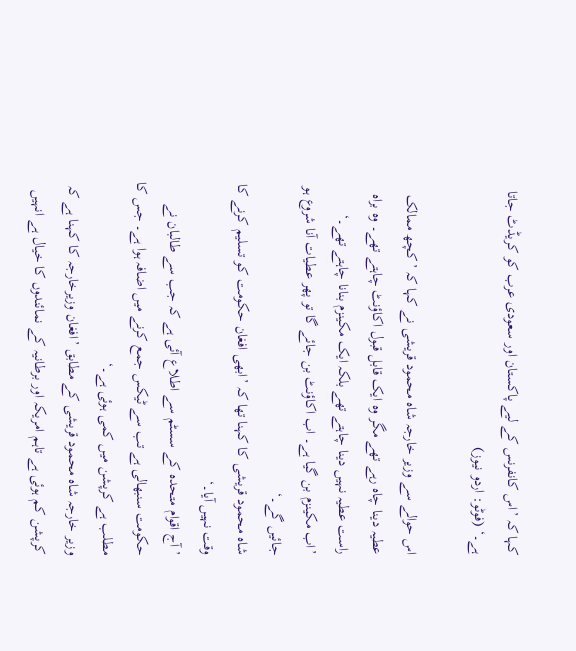کہا کہ ’اس کانفرنس کے لیے پاکستان اور سعودی عرب کو کریڈٹ جاتا ہے۔‘ (فوٹو: اردو نیوز)

اس حوالے سے وزیر خارجہ شاہ محمود قریشی نے کہا کہ ’کچھ ممالک عطیہ دینا چاہ رہے تھے مگر وہ ایک قابل قبول اکاؤنٹ چاہتے تھے۔ وہ براہ راست عطیہ نہیں دینا چاہتے تھے بلکہ ایک مکینزم بنانا چاہتے تھے۔‘
’اب مکینزم بن گیا ہے۔ اب اکاؤنٹ بن جائے گا تو پھر عطیات آنا شروع ہو جائیں گے۔‘
شاہ محمود قریشی کا کہنا تھا کہ ’ابھی افغان حکومت کو تسلیم کرنے کا وقت نہیں آیا۔‘
’آج اقوام متحدہ کے سسٹم سے اطلاع آئی ہے کہ جب سے طالبان نے حکومت سنبھالی ہے تب سے ٹیکس جمع کرنے میں اضافہ ہوا ہے۔ جس کا مطلب ہے کرپشن میں کمی ہوئی ہے۔‘
وزیر خارجہ شاہ محمود قریشی کے مطابق ’افغان وزیرخارجہ کا کہنا ہے کہ کرپشن کم ہوئی ہے تاہم امریکہ اور برطانیہ کے نمائندوں کا خیال ہے انہیں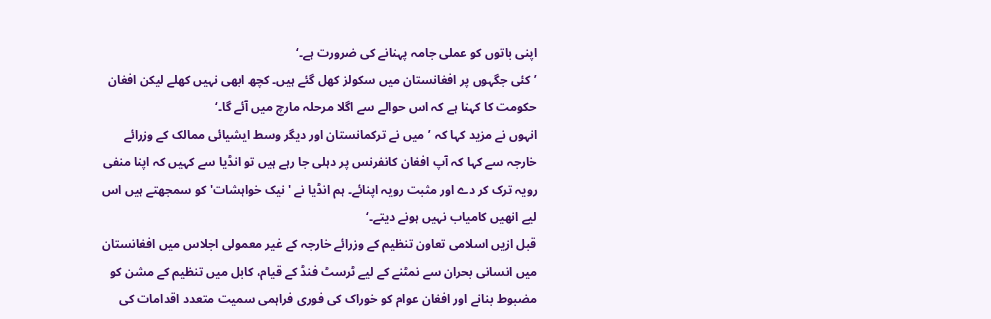اپنی باتوں کو عملی جامہ پہنانے کی ضرورت ہے۔‘
’کئی جگہوں پر افغانستان میں سکولز کھل گئے ہیں۔ کچھ ابھی نہیں کھلے لیکن افغان حکومت کا کہنا ہے کہ اس حوالے سے اگلا مرحلہ مارچ میں آئے گا۔‘
انہوں نے مزید کہا کہ ’میں نے ترکمانستان اور دیگر وسط ایشیائی ممالک کے وزرائے خارجہ سے کہا کہ آپ افغان کانفرنس پر دہلی جا رہے ہیں تو انڈیا سے کہیں کہ اپنا منفی رویہ ترک کر دے اور مثبت رویہ اپنائے۔ ہم انڈیا نے 'نیک خواہشات' کو سمجھتے ہیں اس لیے انھیں کامیاب نہیں ہونے دیتے۔‘
قبل ازیں اسلامی تعاون تنظیم کے وزرائے خارجہ کے غیر معمولی اجلاس میں افغانستان میں انسانی بحران سے نمٹنے کے لیے ٹرسٹ فنڈ کے قیام، کابل میں تنظیم کے مشن کو مضبوط بنانے اور افغان عوام کو خوراک کی فوری فراہمی سمیت متعدد اقدامات کی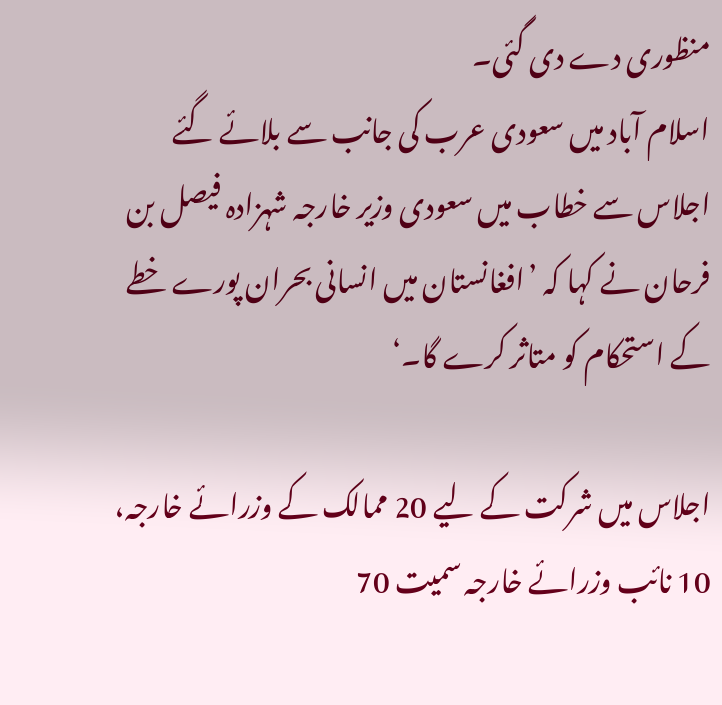منظوری دے دی گئی۔
اسلام آباد میں سعودی عرب کی جانب سے بلائے گئے اجلاس سے خطاب میں سعودی وزیر خارجہ شہزادہ فیصل بن فرحان نے کہا کہ ’افغانستان میں انسانی بحران پورے خطے کے استحکام کو متاثر کرے گا۔‘

اجلاس میں شرکت کے لیے 20 ممالک کے وزرائے خارجہ، 10 نائب وزرائے خارجہ سمیت 70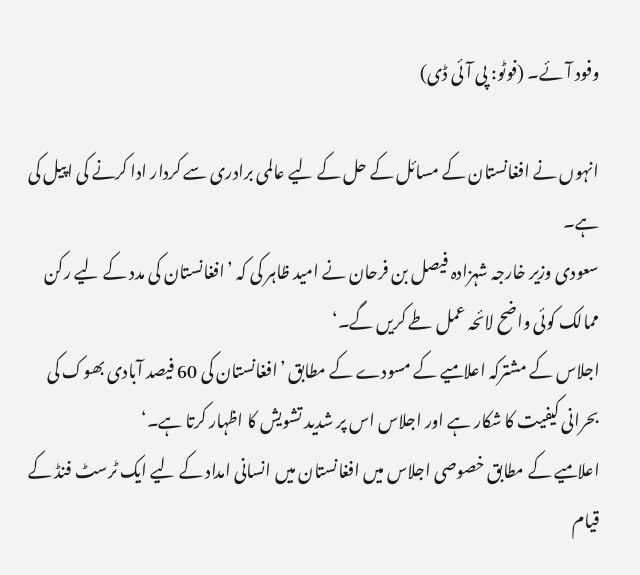وفود آئے۔ (فوٹو: پی آئی ڈی)

انہوں نے افغانستان کے مسائل کے حل کے لیے عالمی برادری سے کردار ادا کرنے کی اپیل کی ہے۔
سعودی وزیر خارجہ شہزادہ فیصل بن فرحان نے امید ظاہر کی کہ ’افغانستان کی مدد کے لیے رکن ممالک کوئی واضح لائحہ عمل طے کریں گے۔‘
اجلاس کے مشترکہ اعلامیے کے مسودے کے مطابق ’افغانستان کی 60 فیصد آبادی بھوک کی بحرانی کیفیت کا شکار ہے اور اجلاس اس پر شدید تشویش کا اظہار کرتا ہے۔‘
اعلامیے کے مطابق خصوصی اجلاس میں افغانستان میں انسانی امداد کے لیے ایک ٹرسٹ فنڈ کے قیام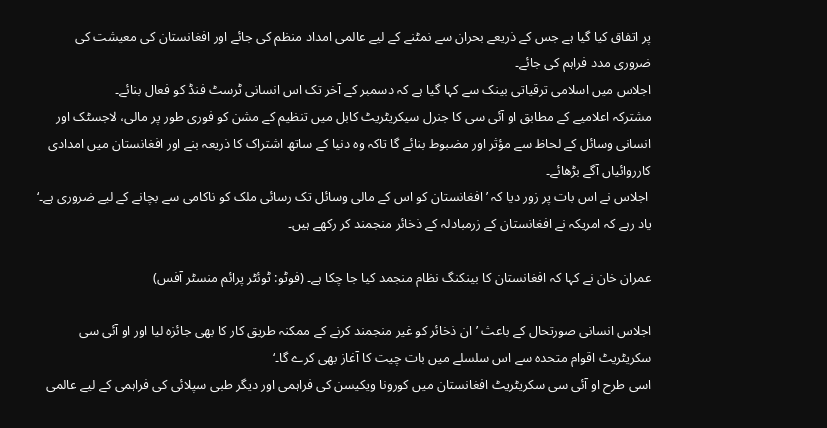پر اتفاق کیا گیا ہے جس کے ذریعے بحران سے نمٹنے کے لیے عالمی امداد منظم کی جائے اور افغانستان کی معیشت کی ضروری مدد فراہم کی جائے۔
اجلاس میں اسلامی ترقیاتی بینک سے کہا گیا ہے کہ دسمبر کے آخر تک اس انسانی ٹرسٹ فنڈ کو فعال بنائے۔
مشترکہ اعلامیے کے مطابق او آئی سی کا جنرل سیکریٹریٹ کابل میں تنظیم کے مشن کو فوری طور پر مالی، لاجسٹک اور انسانی وسائل کے لحاظ سے مؤثر اور مضبوط بنائے گا تاکہ وہ دنیا کے ساتھ اشتراک کا ذریعہ بنے اور افغانستان میں امدادی کارروائیاں آگے بڑھائے۔
 اجلاس نے اس بات پر زور دیا کہ ’افغانستان کو اس کے مالی وسائل تک رسائی ملک کو ناکامی سے بچانے کے لیے ضروری ہے۔‘
یاد رہے کہ امریکہ نے افغانستان کے زرمبادلہ کے ذخائر منجمند کر رکھے ہیں۔

عمران خان نے کہا کہ افغانستان کا بینکنگ نظام منجمد کیا جا چکا ہے۔ (فوٹو: ٹوئٹر پرائم منسٹر آفس)

اجلاس انسانی صورتحال کے باعث ’ان ذخائر کو غیر منجمند کرنے کے ممکنہ طریق کار کا بھی جائزہ لیا اور او آئی سی سکریٹریٹ اقوام متحدہ سے اس سلسلے میں بات چیت کا آغاز بھی کرے گا۔‘
اسی طرح او آئی سی سکریٹریٹ افغانستان میں کورونا ویکیسن کی فراہمی اور دیگر طبی سپلائی کی فراہمی کے لیے عالمی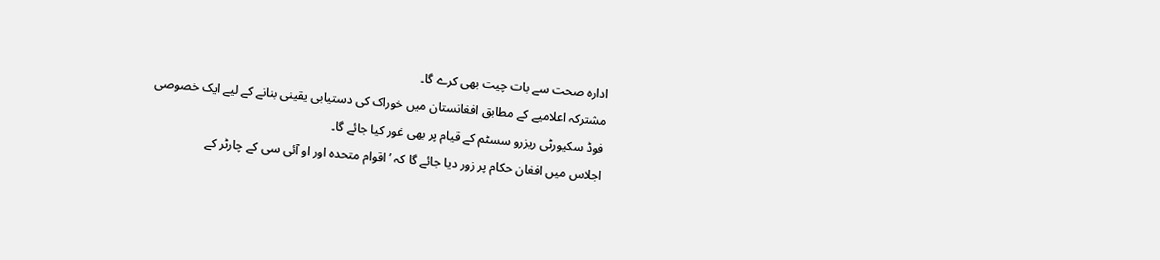ادارہ صحت سے بات چیت بھی کرے گا۔
مشترکہ اعلامیے کے مطابق افغانستان میں خوراک کی دستیابی یقینی بنانے کے لیے ایک خصوصی فوڈ سکیورٹی ریزرو سسٹم کے قیام پر بھی غور کیا جائے گا۔
اجلاس میں افغان حکام پر زور دیا جائے گا کہ ’اقوام متحدہ اور او آئی سی کے چارٹر کے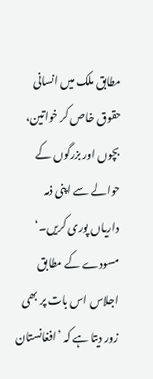مطابق ملک میں انسانی حقوق خاص کر خواتین، بچوں اور بزرگوں کے حوالے سے اپنی ذمہ داریاں پوری کریں۔‘
مسودے کے مطابق اجلاس اس بات پر بھی زور دیتا ہے کہ ’افغانستان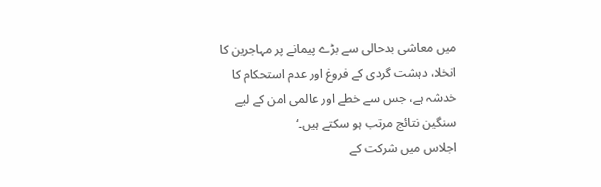میں معاشی بدحالی سے بڑے پیمانے پر مہاجرین کا انخلا، دہشت گردی کے فروغ اور عدم استحکام کا خدشہ ہے، جس سے خطے اور عالمی امن کے لیے سنگین نتائج مرتب ہو سکتے ہیں۔‘
اجلاس میں شرکت کے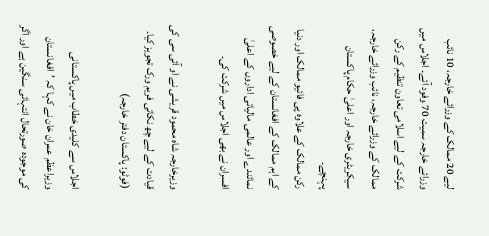لیے 20 ممالک کے وزرائے خارجہ، 10 نائب وزرائے خارجہ سمیت 70 وفود آئے۔ اجلاس میں شرکت کے لیے اسلامی تعاون تنظیم کے رکن ممالک کے وزرائے خارجہ، نائب وزرائے خارجہ، سیکریٹری خارجہ اور اعلیٰ حکام پاکستان پہنچے۔
رکن ممالک کے علاوہ پی فائیو ممالک اور دنیا کے اہم ممالک کے افغانستان کے لیے خصوصی نمائندے اور عالمی مالیاتی اداروں کے اعلیٰ افسران نے بھی اجلاس میں شرکت کی۔

وزیرخارجہ شاہ محمود قریشی نے او آئی سی کی قیادت کے لیے چھ نکاتی فریم ورک تجویز کیا۔ (فوٹو: پاکستان دفتر خارجہ)

اجلاس سے کلیدی خطاب میں پاکستانی وزیراعظم عمران خان نے کہا کہ ’افغانستان کی موجودہ صورتحال انتہائی سنگین ہے اور اگر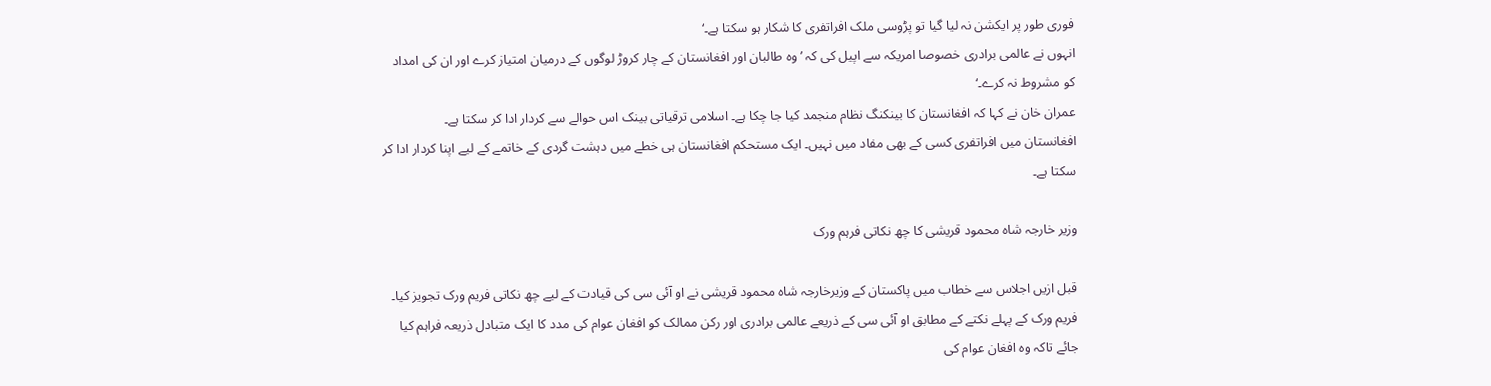فوری طور پر ایکشن نہ لیا گیا تو پڑوسی ملک افراتفری کا شکار ہو سکتا ہے۔‘
انہوں نے عالمی برادری خصوصا امریکہ سے اپیل کی کہ ’وہ طالبان اور افغانستان کے چار کروڑ لوگوں کے درمیان امتیاز کرے اور ان کی امداد کو مشروط نہ کرے۔‘
عمران خان نے کہا کہ افغانستان کا بینکنگ نظام منجمد کیا جا چکا ہے۔ اسلامی ترقیاتی بینک اس حوالے سے کردار ادا کر سکتا ہے۔
افغانستان میں افراتفری کسی کے بھی مفاد میں نہیں۔ ایک مستحکم افغانستان ہی خطے میں دہشت گردی کے خاتمے کے لیے اپنا کردار ادا کر سکتا ہے۔

وزیر خارجہ شاہ محمود قریشی کا چھ نکاتی فرہم ورک

قبل ازیں اجلاس سے خطاب میں پاکستان کے وزیرخارجہ شاہ محمود قریشی نے او آئی سی کی قیادت کے لیے چھ نکاتی فریم ورک تجویز کیا۔
فریم ورک کے پہلے نکتے کے مطابق او آئی سی کے ذریعے عالمی برادری اور رکن ممالک کو افغان عوام کی مدد کا ایک متبادل ذریعہ فراہم کیا جائے تاکہ وہ افغان عوام کی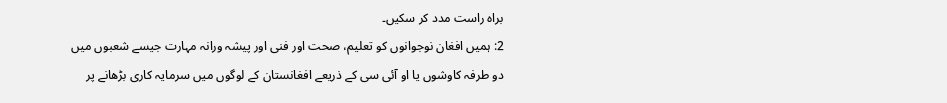براہ راست مدد کر سکیں۔
2: ہمیں افغان نوجوانوں کو تعلیم، صحت اور فنی اور پیشہ ورانہ مہارت جیسے شعبوں میں دو طرفہ کاوشوں یا او آئی سی کے ذریعے افغانستان کے لوگوں میں سرمایہ کاری بڑھانے پر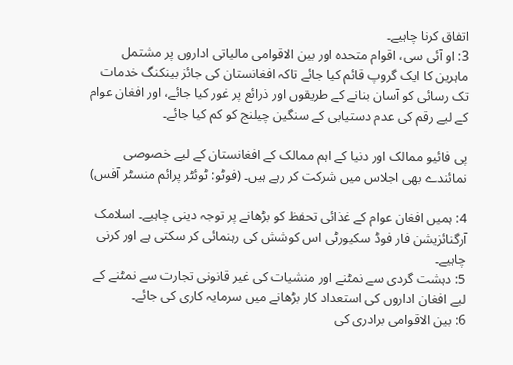اتفاق کرنا چاہیے۔
3: او آئی سی، اقوام متحدہ اور بین الاقوامی مالیاتی اداروں پر مشتمل ماہرین کا ایک گروپ قائم کیا جائے تاکہ افغانستان کی جائز بینکنگ خدمات تک رسائی کو آسان بنانے کے طریقوں اور ذرائع پر غور کیا جائے، اور افغان عوام کے لیے رقم کی عدم دستیابی کے سنگین چیلنج کو کم کیا جائے۔

پی فائیو ممالک اور دنیا کے اہم ممالک کے افغانستان کے لیے خصوصی نمائندے بھی اجلاس میں شرکت کر رہے ہیں۔ (فوٹو: ٹوئٹر پرائم منسٹر آفس)

4: ہمیں افغان عوام کے غذائی تحفظ کو بڑھانے پر توجہ دینی چاہیے۔ اسلامک آرگنائزیشن فار فوڈ سکیورٹی اس کوشش کی رہنمائی کر سکتی ہے اور کرنی چاہیے۔
5: دہشت گردی سے نمٹنے اور منشیات کی غیر قانونی تجارت سے نمٹنے کے لیے افغان اداروں کی استعداد کار بڑھانے میں سرمایہ کاری کی جائے۔
6: بین الاقوامی برادری کی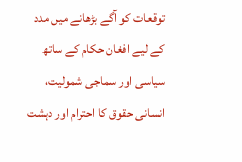توقعات کو آگے بڑھانے میں مدد کے لیے افغان حکام کے ساتھ سیاسی اور سماجی شمولیت، انسانی حقوق کا احترام اور دہشت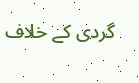گردی کے خلاف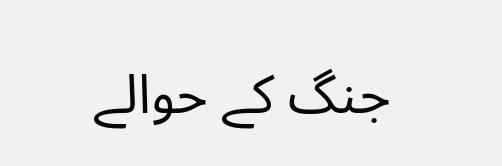جنگ کے حوالے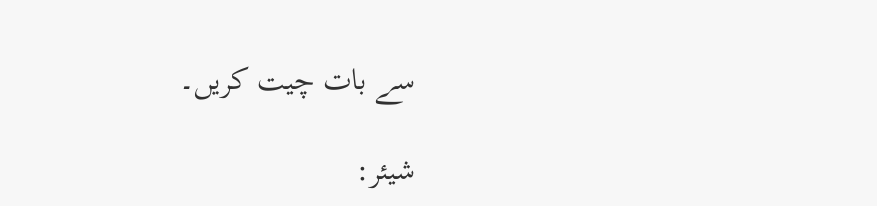سے بات چیت کریں۔

شیئر: